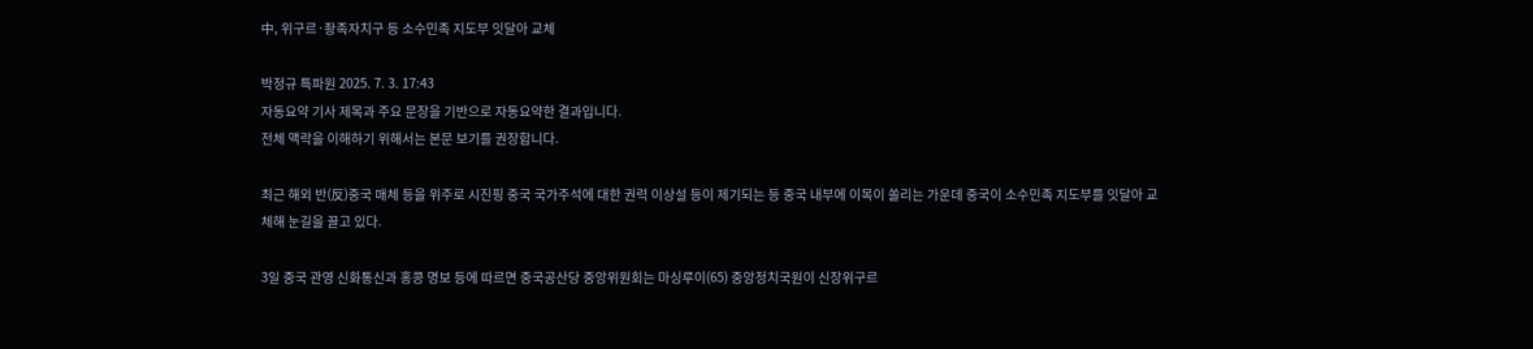中, 위구르·좡족자치구 등 소수민족 지도부 잇달아 교체

박정규 특파원 2025. 7. 3. 17:43
자동요약 기사 제목과 주요 문장을 기반으로 자동요약한 결과입니다.
전체 맥락을 이해하기 위해서는 본문 보기를 권장합니다.

최근 해외 반(反)중국 매체 등을 위주로 시진핑 중국 국가주석에 대한 권력 이상설 등이 제기되는 등 중국 내부에 이목이 쏠리는 가운데 중국이 소수민족 지도부를 잇달아 교체해 눈길을 끌고 있다.

3일 중국 관영 신화통신과 홍콩 명보 등에 따르면 중국공산당 중앙위원회는 마싱루이(65) 중앙정치국원이 신장위구르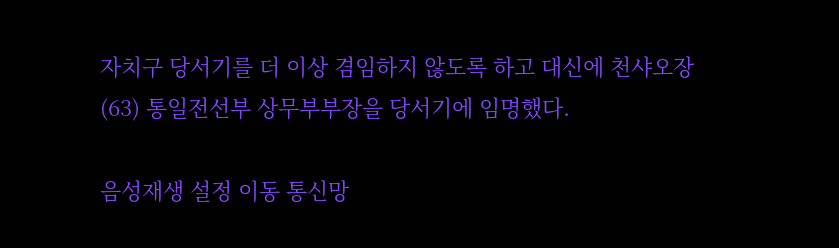자치구 당서기를 더 이상 겸임하지 않도록 하고 대신에 천샤오장(63) 통일전선부 상무부부장을 당서기에 임명했다.

음성재생 설정 이동 통신망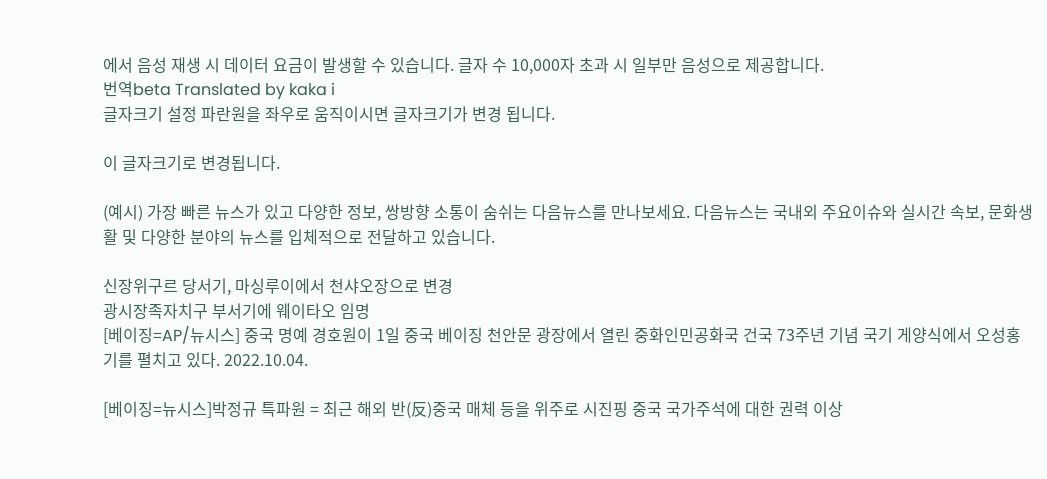에서 음성 재생 시 데이터 요금이 발생할 수 있습니다. 글자 수 10,000자 초과 시 일부만 음성으로 제공합니다.
번역beta Translated by kaka i
글자크기 설정 파란원을 좌우로 움직이시면 글자크기가 변경 됩니다.

이 글자크기로 변경됩니다.

(예시) 가장 빠른 뉴스가 있고 다양한 정보, 쌍방향 소통이 숨쉬는 다음뉴스를 만나보세요. 다음뉴스는 국내외 주요이슈와 실시간 속보, 문화생활 및 다양한 분야의 뉴스를 입체적으로 전달하고 있습니다.

신장위구르 당서기, 마싱루이에서 천샤오장으로 변경
광시장족자치구 부서기에 웨이타오 임명
[베이징=AP/뉴시스] 중국 명예 경호원이 1일 중국 베이징 천안문 광장에서 열린 중화인민공화국 건국 73주년 기념 국기 게양식에서 오성홍기를 펼치고 있다. 2022.10.04.

[베이징=뉴시스]박정규 특파원 = 최근 해외 반(反)중국 매체 등을 위주로 시진핑 중국 국가주석에 대한 권력 이상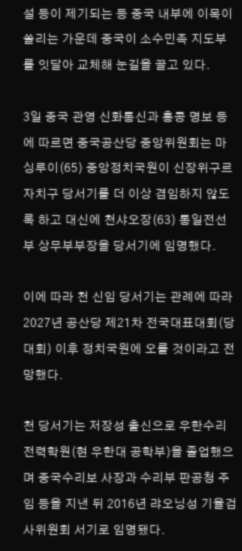설 등이 제기되는 등 중국 내부에 이목이 쏠리는 가운데 중국이 소수민족 지도부를 잇달아 교체해 눈길을 끌고 있다.

3일 중국 관영 신화통신과 홍콩 명보 등에 따르면 중국공산당 중앙위원회는 마싱루이(65) 중앙정치국원이 신장위구르자치구 당서기를 더 이상 겸임하지 않도록 하고 대신에 천샤오장(63) 통일전선부 상무부부장을 당서기에 임명했다.

이에 따라 천 신임 당서기는 관례에 따라 2027년 공산당 제21차 전국대표대회(당대회) 이후 정치국원에 오를 것이라고 전망했다.

천 당서기는 저장성 출신으로 우한수리전력학원(현 우한대 공학부)을 졸업했으며 중국수리보 사장과 수리부 판공청 주임 등을 지낸 뒤 2016년 랴오닝성 기율검사위원회 서기로 임명됐다.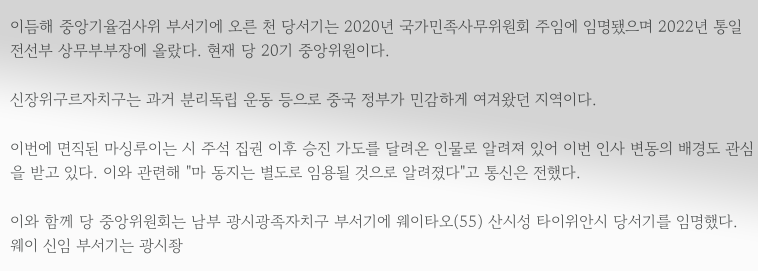이듬해 중앙기율검사위 부서기에 오른 천 당서기는 2020년 국가민족사무위원회 주임에 임명됐으며 2022년 통일전선부 상무부부장에 올랐다. 현재 당 20기 중앙위원이다.

신장위구르자치구는 과거 분리독립 운동 등으로 중국 정부가 민감하게 여겨왔던 지역이다.

이번에 면직된 마싱루이는 시 주석 집권 이후 승진 가도를 달려온 인물로 알려져 있어 이번 인사 변동의 배경도 관심을 받고 있다. 이와 관련해 "마 동지는 별도로 임용될 것으로 알려졌다"고 통신은 전했다.

이와 함께 당 중앙위원회는 남부 광시광족자치구 부서기에 웨이타오(55) 산시성 타이위안시 당서기를 임명했다. 웨이 신임 부서기는 광시좡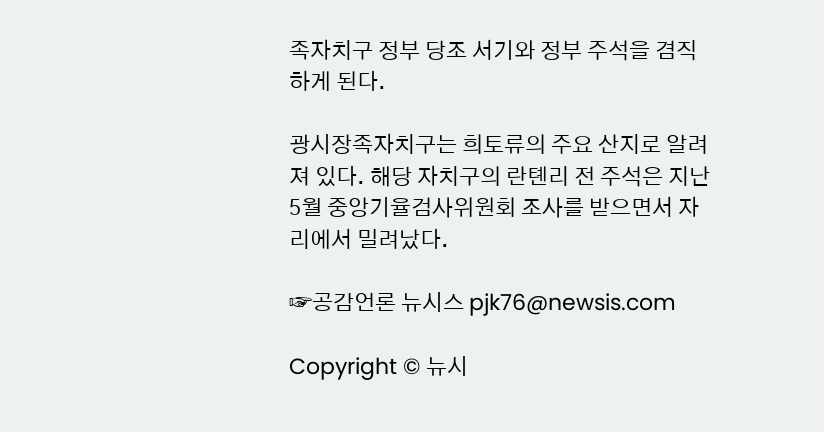족자치구 정부 당조 서기와 정부 주석을 겸직하게 된다.

광시장족자치구는 희토류의 주요 산지로 알려져 있다. 해당 자치구의 란톈리 전 주석은 지난 5월 중앙기율검사위원회 조사를 받으면서 자리에서 밀려났다.

☞공감언론 뉴시스 pjk76@newsis.com

Copyright © 뉴시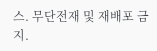스. 무단전재 및 재배포 금지.